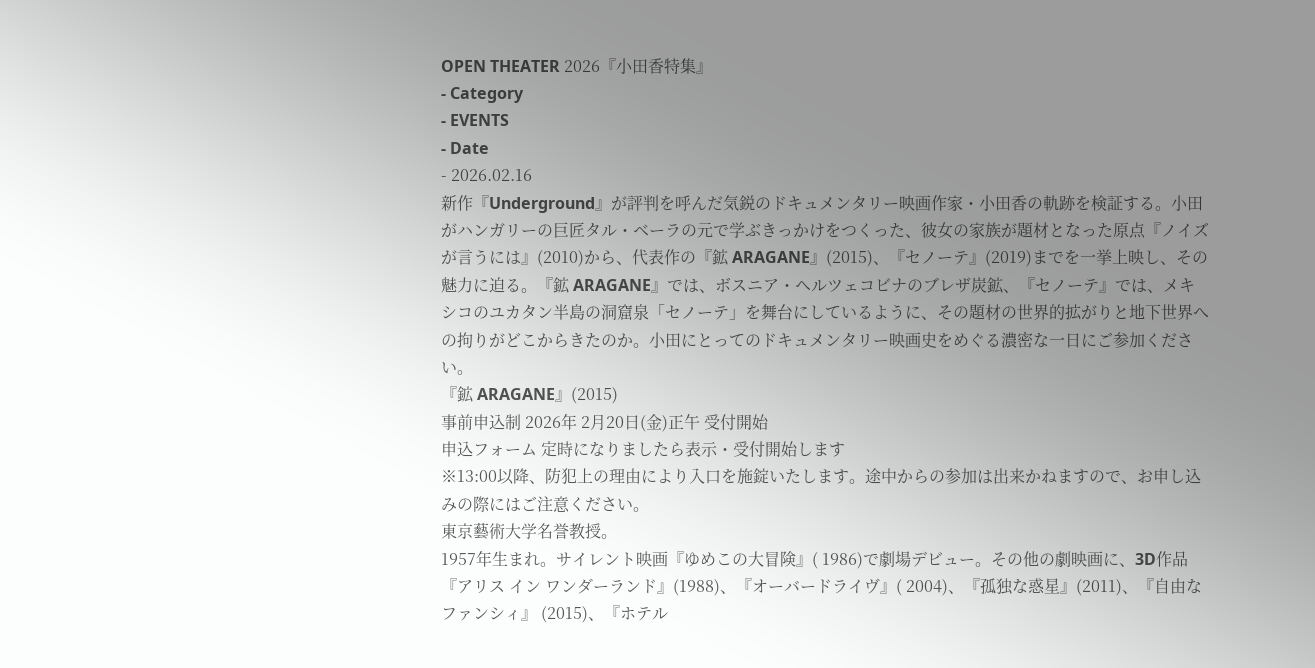OPEN THEATER 2026『小田香特集』
- Category
- EVENTS
- Date
- 2026.02.16
新作『Underground』が評判を呼んだ気鋭のドキュメンタリー映画作家・小田香の軌跡を検証する。小田がハンガリーの巨匠タル・ベーラの元で学ぶきっかけをつくった、彼女の家族が題材となった原点『ノイズが言うには』(2010)から、代表作の『鉱 ARAGANE』(2015)、『セノーテ』(2019)までを一挙上映し、その魅力に迫る。『鉱 ARAGANE』では、ボスニア・ヘルツェコビナのブレザ炭鉱、『セノーテ』では、メキシコのユカタン半島の洞窟泉「セノーテ」を舞台にしているように、その題材の世界的拡がりと地下世界への拘りがどこからきたのか。小田にとってのドキュメンタリー映画史をめぐる濃密な一日にご参加ください。
『鉱 ARAGANE』(2015)
事前申込制 2026年 2月20日(金)正午 受付開始
申込フォーム 定時になりましたら表示・受付開始します
※13:00以降、防犯上の理由により入口を施錠いたします。途中からの参加は出来かねますので、お申し込みの際にはご注意ください。
東京藝術大学名誉教授。
1957年生まれ。サイレント映画『ゆめこの大冒険』( 1986)で劇場デビュー。その他の劇映画に、3D作品『アリス イン ワンダーランド』(1988)、『オーバードライヴ』( 2004)、『孤独な惑星』(2011)、『自由なファンシィ』 (2015)、『ホテル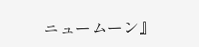ニュームーン』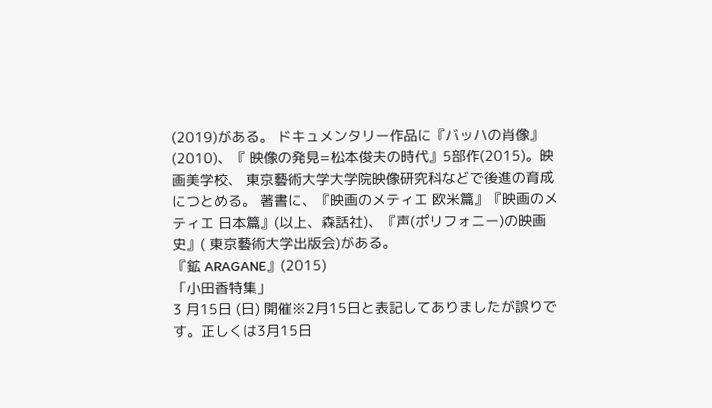(2019)がある。 ドキュメンタリー作品に『バッハの肖像』(2010)、『 映像の発見=松本俊夫の時代』5部作(2015)。映画美学校、 東京藝術大学大学院映像研究科などで後進の育成につとめる。 著書に、『映画のメティエ 欧米篇』『映画のメティエ 日本篇』(以上、森話社)、『声(ポリフォニー)の映画史』( 東京藝術大学出版会)がある。
『鉱 ARAGANE』(2015)
「小田香特集」
3 月15日 (日) 開催※2月15日と表記してありましたが誤りです。正しくは3月15日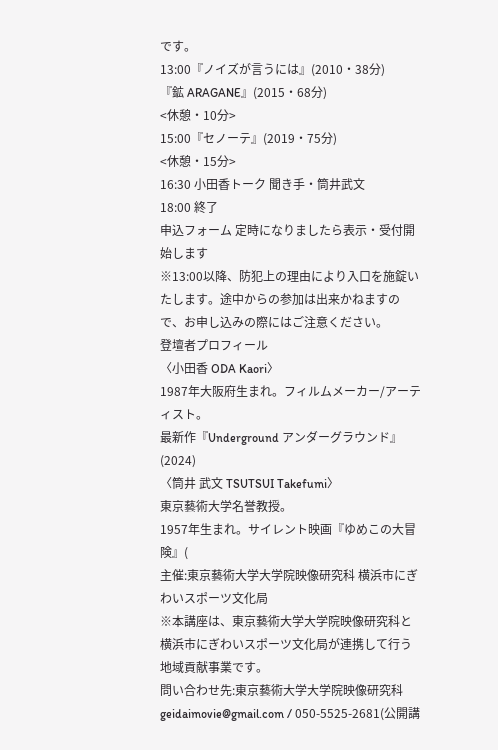です。
13:00『ノイズが言うには』(2010・38分)
『鉱 ARAGANE』(2015・68分)
<休憩・10分>
15:00『セノーテ』(2019・75分)
<休憩・15分>
16:30 小田香トーク 聞き手・筒井武文
18:00 終了
申込フォーム 定時になりましたら表示・受付開始します
※13:00以降、防犯上の理由により入口を施錠いたします。途中からの参加は出来かねますので、お申し込みの際にはご注意ください。
登壇者プロフィール
〈小田香 ODA Kaori〉
1987年大阪府生まれ。フィルムメーカー/アーティスト。
最新作『Underground アンダーグラウンド』(2024)
〈筒井 武文 TSUTSUI Takefumi〉
東京藝術大学名誉教授。
1957年生まれ。サイレント映画『ゆめこの大冒険』(
主催:東京藝術大学大学院映像研究科 横浜市にぎわいスポーツ文化局
※本講座は、東京藝術大学大学院映像研究科と横浜市にぎわいスポーツ文化局が連携して行う地域貢献事業です。
問い合わせ先:東京藝術大学大学院映像研究科 geidaimovie@gmail.com / 050-5525-2681(公開講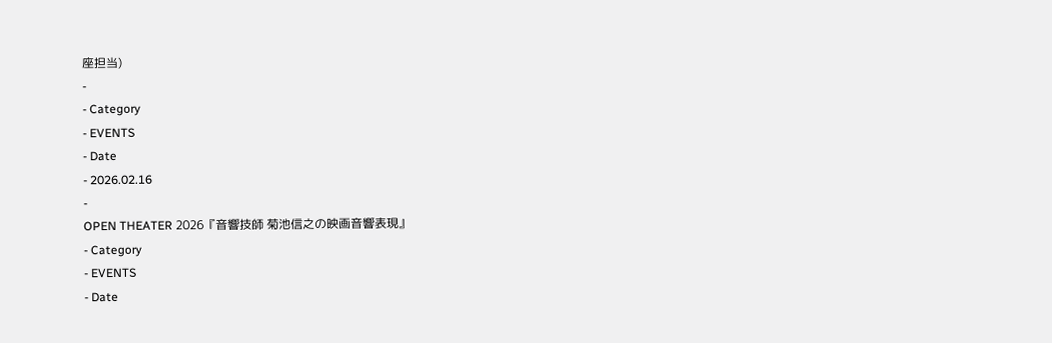座担当)
-
- Category
- EVENTS
- Date
- 2026.02.16
-
OPEN THEATER 2026『音響技師 菊池信之の映画音響表現』
- Category
- EVENTS
- Date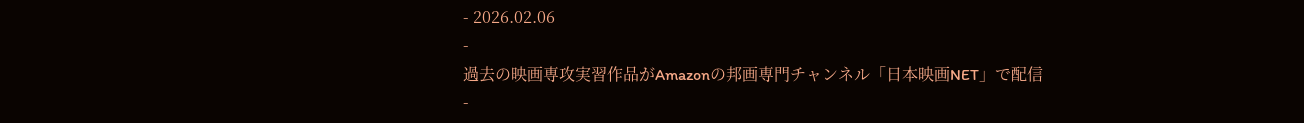- 2026.02.06
-
過去の映画専攻実習作品がAmazonの邦画専門チャンネル「日本映画NET」で配信
-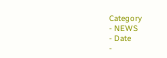Category
- NEWS
- Date
-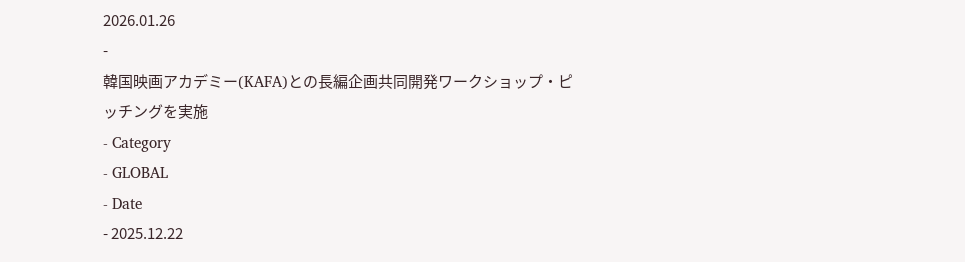2026.01.26
-
韓国映画アカデミー(KAFA)との長編企画共同開発ワークショップ・ピッチングを実施
- Category
- GLOBAL
- Date
- 2025.12.22